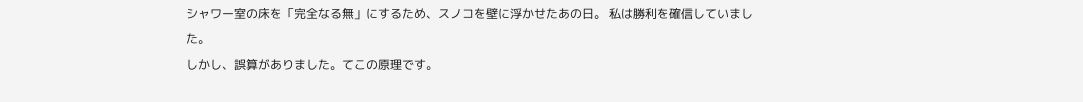シャワー室の床を「完全なる無」にするため、スノコを壁に浮かせたあの日。 私は勝利を確信していました。
しかし、誤算がありました。てこの原理です。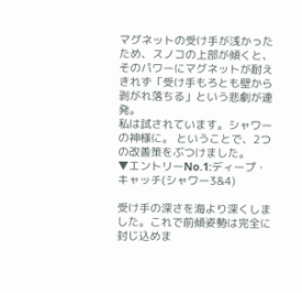マグネットの受け手が浅かったため、スノコの上部が傾くと、そのパワーにマグネットが耐えきれず「受け手もろとも壁から剥がれ落ちる」という悲劇が連発。
私は試されています。シャワーの神様に。 ということで、2つの改善策をぶつけました。
▼エントリーNo.1:ディープ・キャッチ(シャワー3&4)

受け手の深さを海より深くしました。これで前傾姿勢は完全に封じ込めま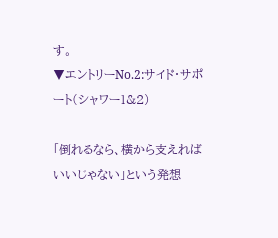す。
▼エントリーNo.2:サイド・サポート(シャワー1&2)

「倒れるなら、横から支えればいいじゃない」という発想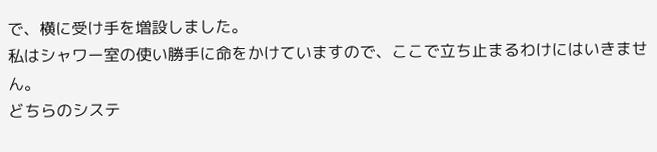で、横に受け手を増設しました。
私はシャワー室の使い勝手に命をかけていますので、ここで立ち止まるわけにはいきません。
どちらのシステ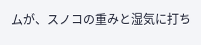ムが、スノコの重みと湿気に打ち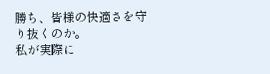勝ち、皆様の快適さを守り抜くのか。
私が実際に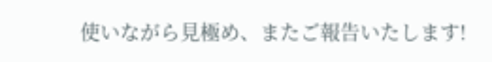使いながら見極め、またご報告いたします!